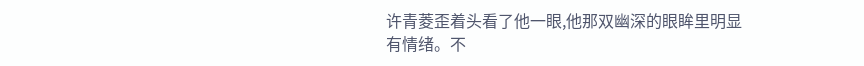许青菱歪着头看了他一眼,他那双幽深的眼眸里明显有情绪。不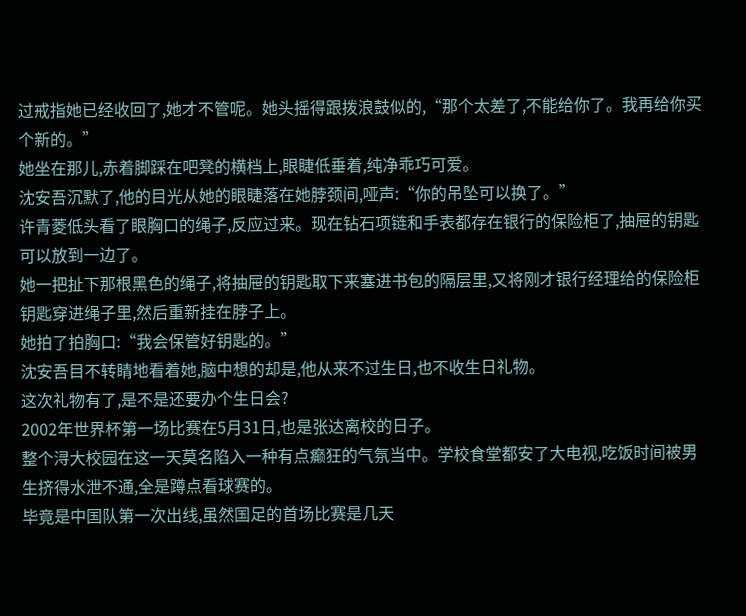过戒指她已经收回了,她才不管呢。她头摇得跟拨浪鼓似的,“那个太差了,不能给你了。我再给你买个新的。”
她坐在那儿,赤着脚踩在吧凳的横档上,眼睫低垂着,纯净乖巧可爱。
沈安吾沉默了,他的目光从她的眼睫落在她脖颈间,哑声:“你的吊坠可以换了。”
许青菱低头看了眼胸口的绳子,反应过来。现在钻石项链和手表都存在银行的保险柜了,抽屉的钥匙可以放到一边了。
她一把扯下那根黑色的绳子,将抽屉的钥匙取下来塞进书包的隔层里,又将刚才银行经理给的保险柜钥匙穿进绳子里,然后重新挂在脖子上。
她拍了拍胸口:“我会保管好钥匙的。”
沈安吾目不转睛地看着她,脑中想的却是,他从来不过生日,也不收生日礼物。
这次礼物有了,是不是还要办个生日会?
2002年世界杯第一场比赛在5月31日,也是张达离校的日子。
整个浔大校园在这一天莫名陷入一种有点癫狂的气氛当中。学校食堂都安了大电视,吃饭时间被男生挤得水泄不通,全是蹲点看球赛的。
毕竟是中国队第一次出线,虽然国足的首场比赛是几天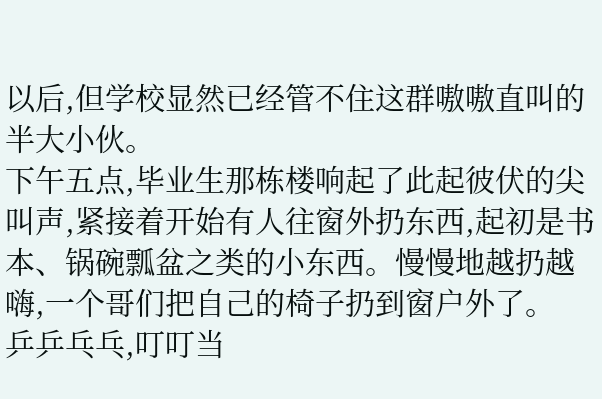以后,但学校显然已经管不住这群嗷嗷直叫的半大小伙。
下午五点,毕业生那栋楼响起了此起彼伏的尖叫声,紧接着开始有人往窗外扔东西,起初是书本、锅碗瓢盆之类的小东西。慢慢地越扔越嗨,一个哥们把自己的椅子扔到窗户外了。
乒乒乓乓,叮叮当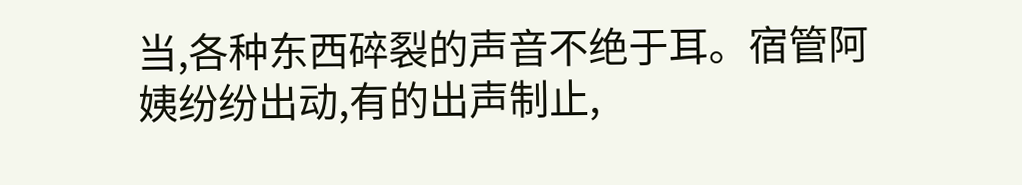当,各种东西碎裂的声音不绝于耳。宿管阿姨纷纷出动,有的出声制止,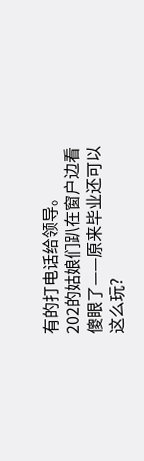有的打电话给领导。
202的姑娘们趴在窗户边看傻眼了——原来毕业还可以这么玩?